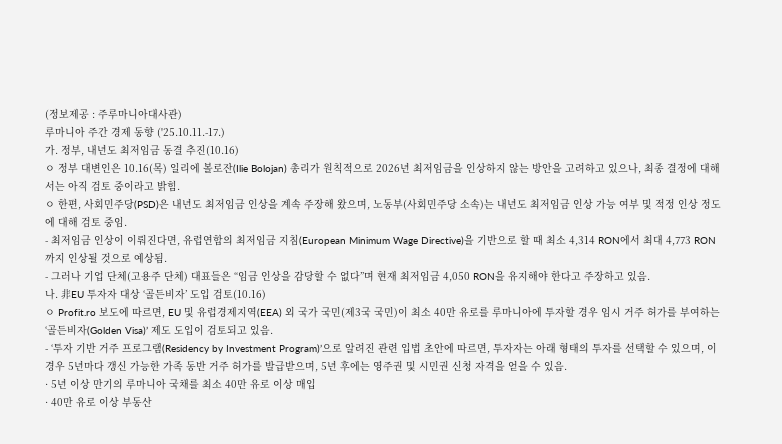(정보제공 : 주루마니아대사관)
루마니아 주간 경제 동향 ('25.10.11.-17.)
가. 정부, 내년도 최저임금 동결 추진(10.16)
ㅇ 정부 대변인은 10.16(목) 일리에 볼로잔(Ilie Bolojan) 총리가 원칙적으로 2026년 최저임금을 인상하지 않는 방안을 고려하고 있으나, 최종 결정에 대해서는 아직 검토 중이라고 밝힘.
ㅇ 한편, 사회민주당(PSD)은 내년도 최저임금 인상을 계속 주장해 왔으며, 노동부(사회민주당 소속)는 내년도 최저임금 인상 가능 여부 및 적정 인상 정도에 대해 검토 중임.
- 최저임금 인상이 이뤄진다면, 유럽연합의 최저임금 지침(European Minimum Wage Directive)을 기반으로 할 때 최소 4,314 RON에서 최대 4,773 RON까지 인상될 것으로 예상됨.
- 그러나 기업 단체(고용주 단체) 대표들은 “임금 인상을 감당할 수 없다”며 현재 최저임금 4,050 RON을 유지해야 한다고 주장하고 있음.
나. 非EU 투자자 대상 ‘골든비자’ 도입 검토(10.16)
ㅇ Profit.ro 보도에 따르면, EU 및 유럽경제지역(EEA) 외 국가 국민(제3국 국민)이 최소 40만 유로를 루마니아에 투자할 경우 임시 거주 허가를 부여하는 ‘골든비자(Golden Visa)’ 제도 도입이 검토되고 있음.
- ‘투자 기반 거주 프로그램(Residency by Investment Program)’으로 알려진 관련 입법 초안에 따르면, 투자자는 아래 형태의 투자를 선택할 수 있으며, 이 경우 5년마다 갱신 가능한 가족 동반 거주 허가를 발급받으며, 5년 후에는 영주권 및 시민권 신청 자격을 얻을 수 있음.
· 5년 이상 만기의 루마니아 국채를 최소 40만 유로 이상 매입
· 40만 유로 이상 부동산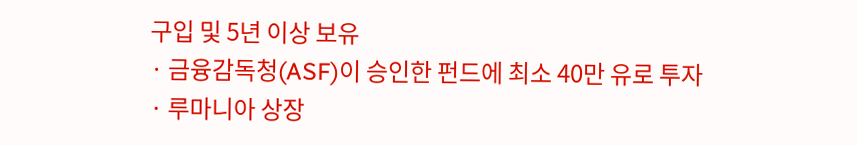구입 및 5년 이상 보유
· 금융감독청(ASF)이 승인한 펀드에 최소 40만 유로 투자
· 루마니아 상장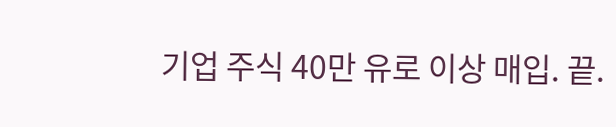기업 주식 40만 유로 이상 매입. 끝.